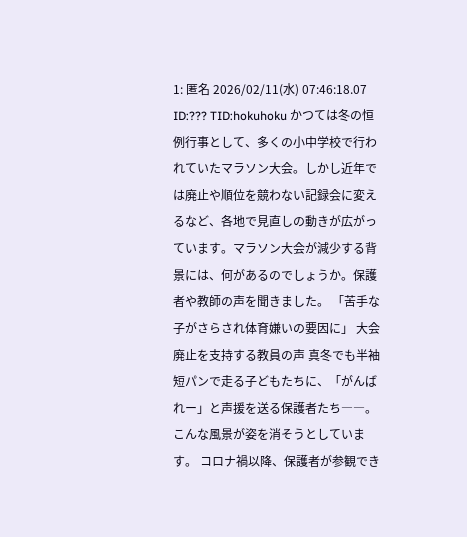1: 匿名 2026/02/11(水) 07:46:18.07 ID:??? TID:hokuhoku かつては冬の恒例行事として、多くの小中学校で行われていたマラソン大会。しかし近年では廃止や順位を競わない記録会に変えるなど、各地で見直しの動きが広がっています。マラソン大会が減少する背景には、何があるのでしょうか。保護者や教師の声を聞きました。 「苦手な子がさらされ体育嫌いの要因に」 大会廃止を支持する教員の声 真冬でも半袖短パンで走る子どもたちに、「がんばれー」と声援を送る保護者たち――。こんな風景が姿を消そうとしています。 コロナ禍以降、保護者が参観でき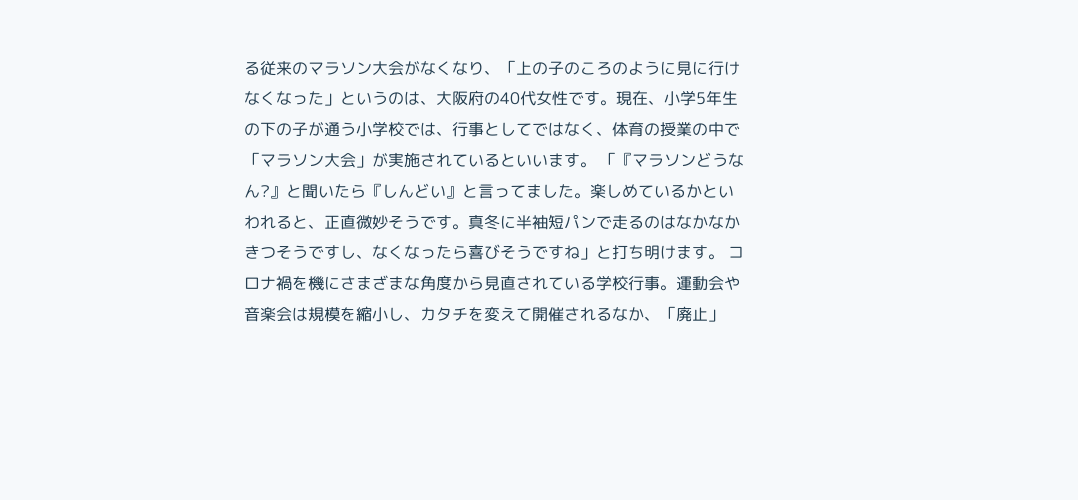る従来のマラソン大会がなくなり、「上の子のころのように見に行けなくなった」というのは、大阪府の40代女性です。現在、小学5年生の下の子が通う小学校では、行事としてではなく、体育の授業の中で「マラソン大会」が実施されているといいます。 「『マラソンどうなん?』と聞いたら『しんどい』と言ってました。楽しめているかといわれると、正直微妙そうです。真冬に半袖短パンで走るのはなかなかきつそうですし、なくなったら喜びそうですね」と打ち明けます。 コロナ禍を機にさまざまな角度から見直されている学校行事。運動会や音楽会は規模を縮小し、カタチを変えて開催されるなか、「廃止」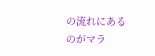の流れにあるのがマラ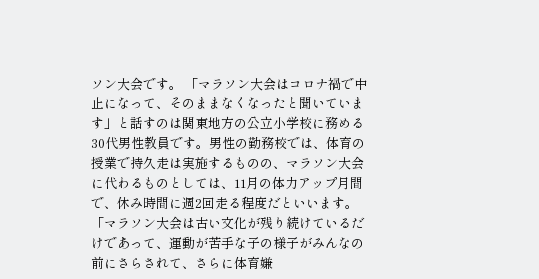ソン大会です。 「マラソン大会はコロナ禍で中止になって、そのままなくなったと聞いています」と話すのは関東地方の公立小学校に務める30代男性教員です。男性の勤務校では、体育の授業で持久走は実施するものの、マラソン大会に代わるものとしては、11月の体力アップ月間で、休み時間に週2回走る程度だといいます。 「マラソン大会は古い文化が残り続けているだけであって、運動が苦手な子の様子がみんなの前にさらされて、さらに体育嫌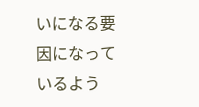いになる要因になっているよう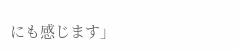にも感じます」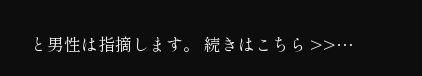と男性は指摘します。 続きはこちら >>…